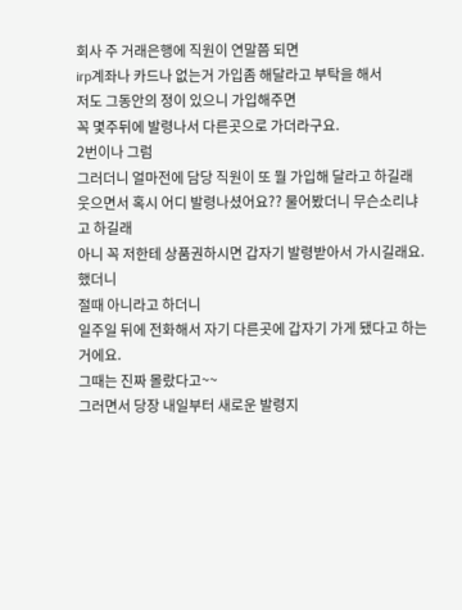회사 주 거래은행에 직원이 연말쯤 되면
irp계좌나 카드나 없는거 가입좀 해달라고 부탁을 해서
저도 그동안의 정이 있으니 가입해주면
꼭 몇주뒤에 발령나서 다른곳으로 가더라구요.
2번이나 그럼
그러더니 얼마전에 담당 직원이 또 뭘 가입해 달라고 하길래
웃으면서 혹시 어디 발령나셨어요?? 물어봤더니 무슨소리냐고 하길래
아니 꼭 저한테 상품권하시면 갑자기 발령받아서 가시길래요. 했더니
절때 아니라고 하더니
일주일 뒤에 전화해서 자기 다른곳에 갑자기 가게 됐다고 하는거에요.
그때는 진짜 몰랐다고~~
그러면서 당장 내일부터 새로운 발령지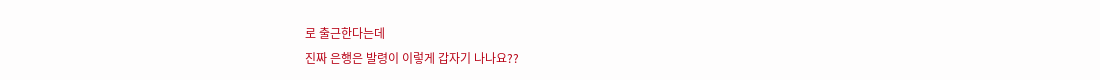로 출근한다는데
진짜 은행은 발령이 이렇게 갑자기 나나요??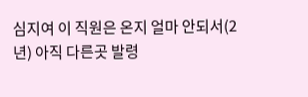심지여 이 직원은 온지 얼마 안되서(2년) 아직 다른곳 발령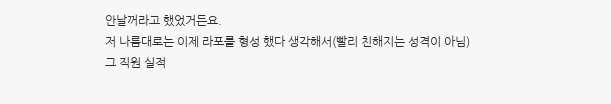안날꺼라고 했었거든요.
저 나름대로는 이제 라포를 형성 했다 생각해서(빨리 친해지는 성격이 아님)
그 직원 실적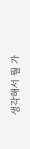생각해서 뭘 가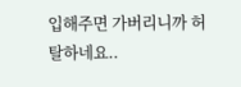입해주면 가버리니까 허탈하네요..